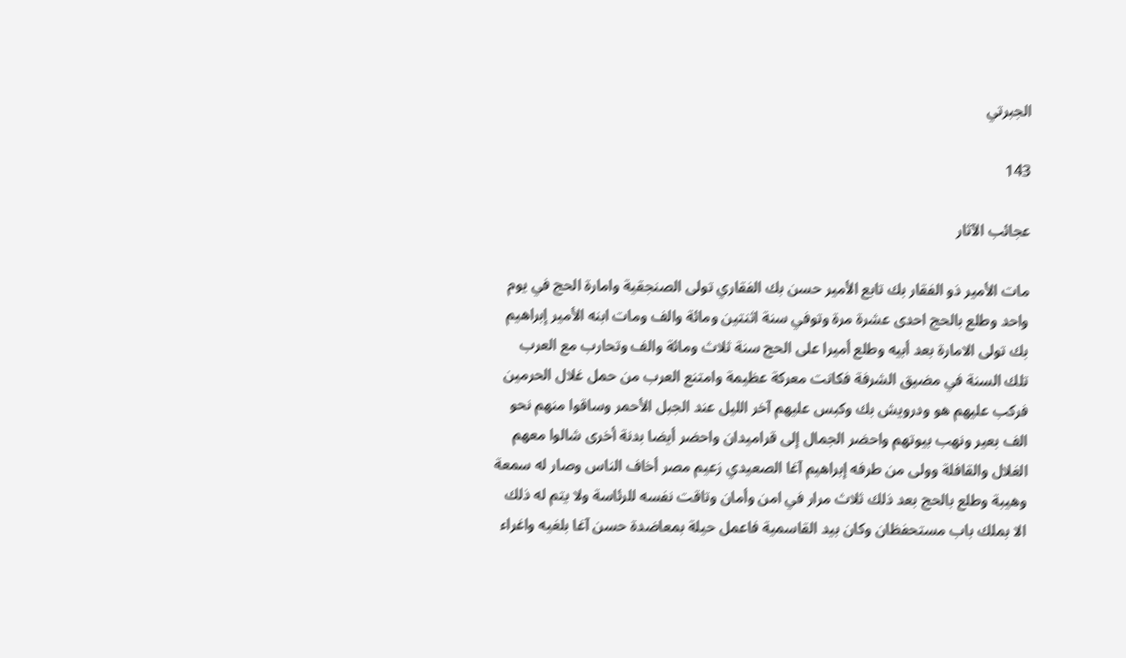الجبرتي

143

عجائب الآثار

مات الأمير ذو الفقار بك تابع الأمير حسن بك الفقاري تولى الصنجقية وامارة الحج في يوم واحد وطلع بالحج احدى عشرة مرة وتوفي سنة اثنتين ومائة والف ومات ابنه الأمير إبراهيم بك تولى الامارة بعد أبيه وطلع أميرا على الحج سنة ثلاث ومائة والف وتحارب مع العرب تلك السنة في مضيق الشرفة فكانت معركة عظيمة وامتنع العرب من حمل غلال الحرمين فركب عليهم هو ودرويش بك وكبس عليهم آخر الليل عند الجبل الأحمر وساقوا منهم نحو الف بعير ونهب بيوتهم واحضر الجمال إلى قراميدان واحضر أيضا بدنة أخرى شالوا معهم الغلال والقافلة وولى من طرفه إبراهيم آغا الصعيدي زعيم مصر أخاف الناس وصار له سمعة وهيبة وطلع بالحج بعد ذلك ثلاث مرار في امن وأمان وتاقت نفسه للرئاسة ولا يتم له ذلك الا بملك باب مستحفظان وكان بيد القاسمية فاعمل حيلة بمعاضدة حسن آغا بلغيه واغراء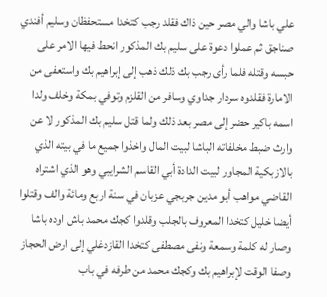علي باشا والي مصر حين ذاك فقلد رجب كتخدا مستحفظان وسليم أفندي صناجق ثم عملوا دعوة على سليم بك المذكور انحط فيها الامر على حبسه وقتله فلما رأى رجب بك ذلك ذهب إلى إبراهيم بك واستعفى من الامارة فقلدوه سردار جداوي وسافر من القلزم وتوفي بمكة وخلف ولدا اسمه باكير حضر إلى مصر بعد ذلك ولما قتل سليم بك المذكور لا عن وارث ضبط مخلفاته الباشا لبيت المال واخذوا جميع ما في بيته الذي بالازبكية المجاور لبيت الدادة أبي القاسم الشرايبي وهو الذي اشتراه القاضي مواهب أبو مدين جربجي عزبان في سنة اربع ومائة والف وقتلوا أيضا خليل كتخدا المعروف بالجلب وقلدوا كجك محمد باش اوده باشا وصار له كلمة وسمعة ونفى مصطفى كتخدا القازدغلي إلى ارض الحجاز وصفا الوقت لإبراهيم بك وكجك محمد من طرفه في باب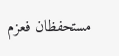مستحفظان فعزم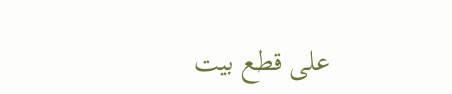على قطع بيت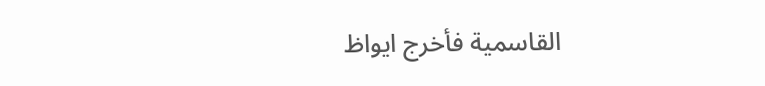القاسمية فأخرج ايواظ